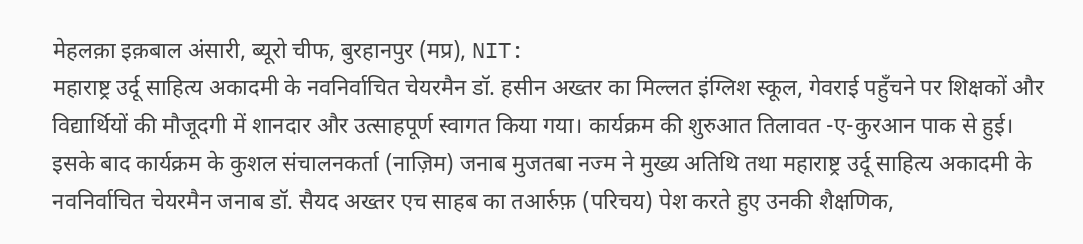मेहलक़ा इक़बाल अंसारी, ब्यूरो चीफ, बुरहानपुर (मप्र), NIT:
महाराष्ट्र उर्दू साहित्य अकादमी के नवनिर्वाचित चेयरमैन डॉ. हसीन अख्तर का मिल्लत इंग्लिश स्कूल, गेवराई पहुँचने पर शिक्षकों और विद्यार्थियों की मौजूदगी में शानदार और उत्साहपूर्ण स्वागत किया गया। कार्यक्रम की शुरुआत तिलावत -ए-कुरआन पाक से हुई। इसके बाद कार्यक्रम के कुशल संचालनकर्ता (नाज़िम) जनाब मुजतबा नज्म ने मुख्य अतिथि तथा महाराष्ट्र उर्दू साहित्य अकादमी के नवनिर्वाचित चेयरमैन जनाब डॉ. सैयद अख्तर एच साहब का तआर्रुफ़ (परिचय) पेश करते हुए उनकी शैक्षणिक,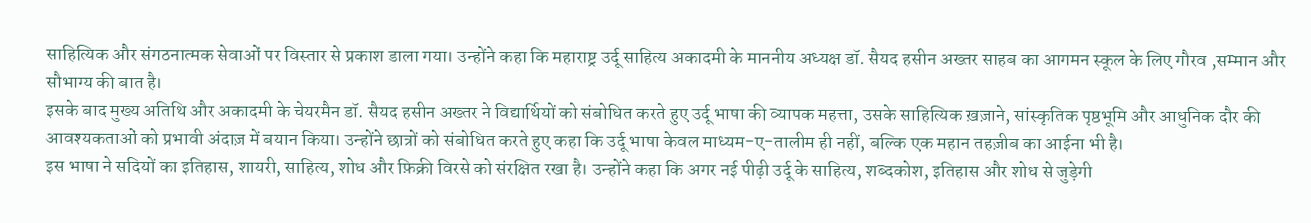साहित्यिक और संगठनात्मक सेवाओं पर विस्तार से प्रकाश डाला गया। उन्होंने कहा कि महाराष्ट्र उर्दू साहित्य अकादमी के माननीय अध्यक्ष डॉ. सैयद हसीन अख्तर साहब का आगमन स्कूल के लिए गौरव ,सम्मान और सौभाग्य की बात है।
इसके बाद मुख्य अतिथि और अकादमी के चेयरमैन डॉ. सैयद हसीन अख्तर ने विद्यार्थियों को संबोधित करते हुए उर्दू भाषा की व्यापक महत्ता, उसके साहित्यिक ख़ज़ाने, सांस्कृतिक पृष्ठभूमि और आधुनिक दौर की आवश्यकताओं को प्रभावी अंदाज़ में बयान किया। उन्होंने छात्रों को संबोधित करते हुए कहा कि उर्दू भाषा केवल माध्यम-ए-तालीम ही नहीं, बल्कि एक महान तहज़ीब का आईना भी है।
इस भाषा ने सदियों का इतिहास, शायरी, साहित्य, शोध और फ़िक्री विरसे को संरक्षित रखा है। उन्होंने कहा कि अगर नई पीढ़ी उर्दू के साहित्य, शब्दकोश, इतिहास और शोध से जुड़ेगी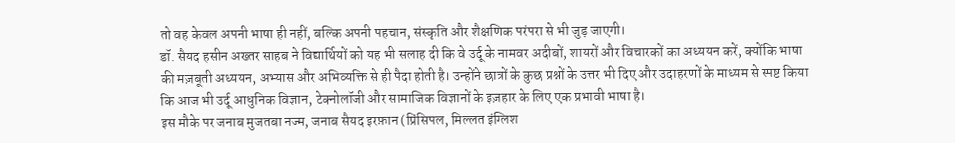तो वह केवल अपनी भाषा ही नहीं, बल्कि अपनी पहचान, संस्कृति और शैक्षणिक परंपरा से भी जुड़ जाएगी।
डॉ. सैयद हसीन अख्तर साहब ने विद्यार्थियों को यह भी सलाह दी कि वे उर्दू के नामवर अदीबों, शायरों और विचारकों का अध्ययन करें, क्योंकि भाषा की मज़बूती अध्ययन, अभ्यास और अभिव्यक्ति से ही पैदा होती है। उन्होंने छात्रों के कुछ प्रश्नों के उत्तर भी दिए और उदाहरणों के माध्यम से स्पष्ट किया कि आज भी उर्दू आधुनिक विज्ञान, टेक्नोलॉजी और सामाजिक विज्ञानों के इज़हार के लिए एक प्रभावी भाषा है।
इस मौके पर जनाब मुजतबा नज्म, जनाब सैयद इरफ़ान (प्रिंसिपल, मिल्लत इंग्लिश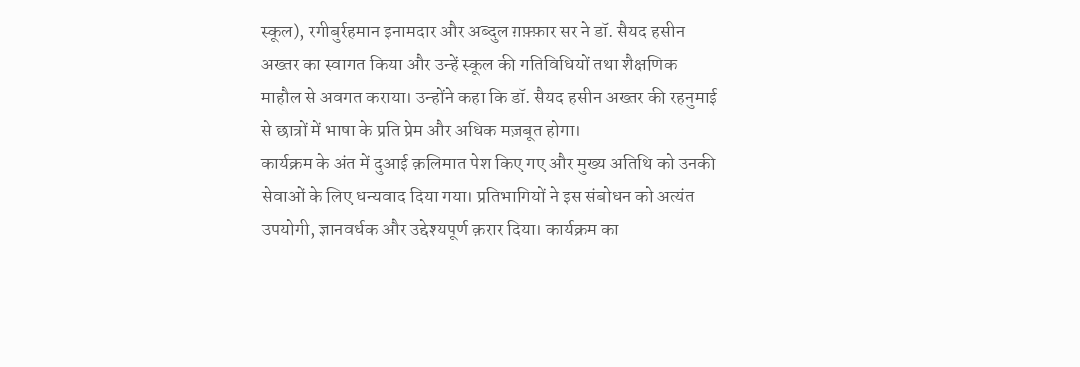स्कूल), रगीबुर्रहमान इनामदार और अब्दुल ग़फ़्फ़ार सर ने डॉ. सैयद हसीन अख्तर का स्वागत किया और उन्हें स्कूल की गतिविधियों तथा शैक्षणिक माहौल से अवगत कराया। उन्होंने कहा कि डॉ. सैयद हसीन अख्तर की रहनुमाई से छात्रों में भाषा के प्रति प्रेम और अधिक मज़बूत होगा।
कार्यक्रम के अंत में दुआई क़लिमात पेश किए गए और मुख्य अतिथि को उनकी सेवाओं के लिए धन्यवाद दिया गया। प्रतिभागियों ने इस संबोधन को अत्यंत उपयोगी, ज्ञानवर्धक और उद्देश्यपूर्ण क़रार दिया। कार्यक्रम का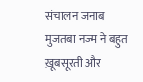संचालन जनाब मुजतबा नज्म ने बहुत ख़ूबसूरती और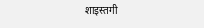शाइस्तगी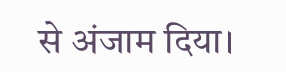से अंजाम दिया।